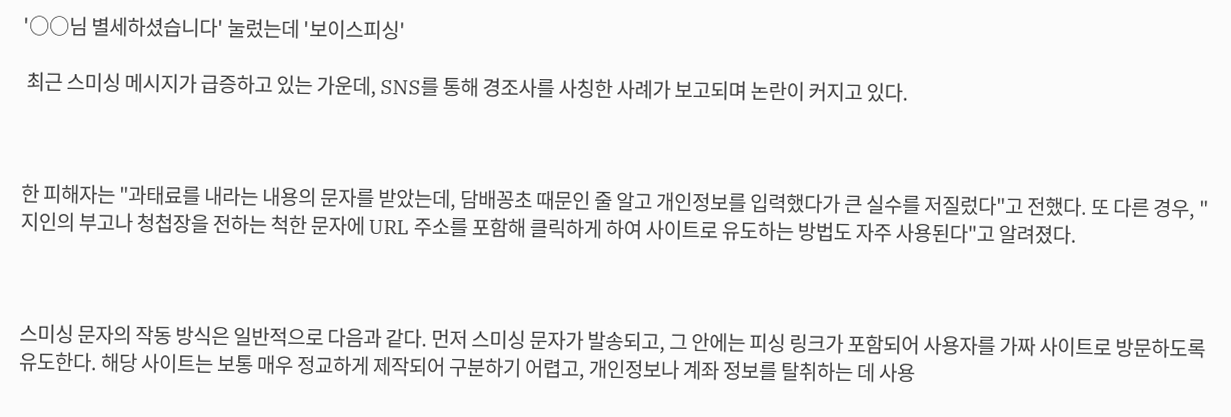'○○님 별세하셨습니다' 눌렀는데 '보이스피싱'

 최근 스미싱 메시지가 급증하고 있는 가운데, SNS를 통해 경조사를 사칭한 사례가 보고되며 논란이 커지고 있다.



한 피해자는 "과태료를 내라는 내용의 문자를 받았는데, 담배꽁초 때문인 줄 알고 개인정보를 입력했다가 큰 실수를 저질렀다"고 전했다. 또 다른 경우, "지인의 부고나 청첩장을 전하는 척한 문자에 URL 주소를 포함해 클릭하게 하여 사이트로 유도하는 방법도 자주 사용된다"고 알려졌다.



스미싱 문자의 작동 방식은 일반적으로 다음과 같다. 먼저 스미싱 문자가 발송되고, 그 안에는 피싱 링크가 포함되어 사용자를 가짜 사이트로 방문하도록 유도한다. 해당 사이트는 보통 매우 정교하게 제작되어 구분하기 어렵고, 개인정보나 계좌 정보를 탈취하는 데 사용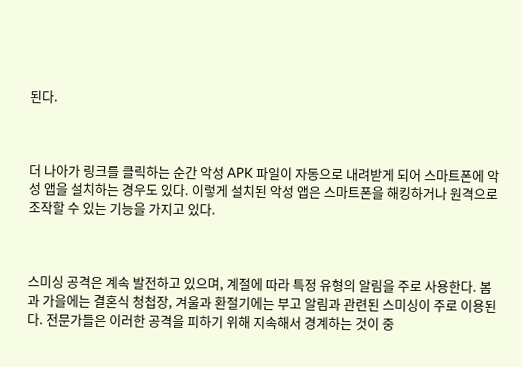된다.



더 나아가 링크를 클릭하는 순간 악성 APK 파일이 자동으로 내려받게 되어 스마트폰에 악성 앱을 설치하는 경우도 있다. 이렇게 설치된 악성 앱은 스마트폰을 해킹하거나 원격으로 조작할 수 있는 기능을 가지고 있다.



스미싱 공격은 계속 발전하고 있으며, 계절에 따라 특정 유형의 알림을 주로 사용한다. 봄과 가을에는 결혼식 청첩장, 겨울과 환절기에는 부고 알림과 관련된 스미싱이 주로 이용된다. 전문가들은 이러한 공격을 피하기 위해 지속해서 경계하는 것이 중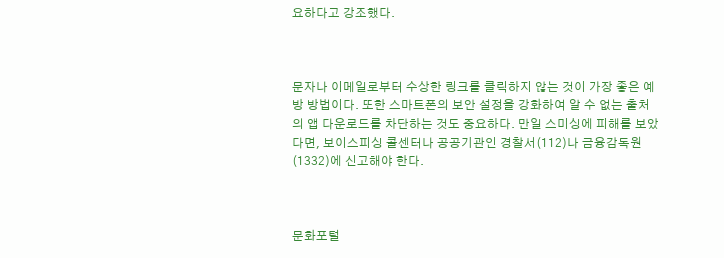요하다고 강조했다.



문자나 이메일로부터 수상한 링크를 클릭하지 않는 것이 가장 좋은 예방 방법이다. 또한 스마트폰의 보안 설정을 강화하여 알 수 없는 출처의 앱 다운로드를 차단하는 것도 중요하다. 만일 스미싱에 피해를 보았다면, 보이스피싱 콜센터나 공공기관인 경찰서(112)나 금융감독원(1332)에 신고해야 한다.



문화포털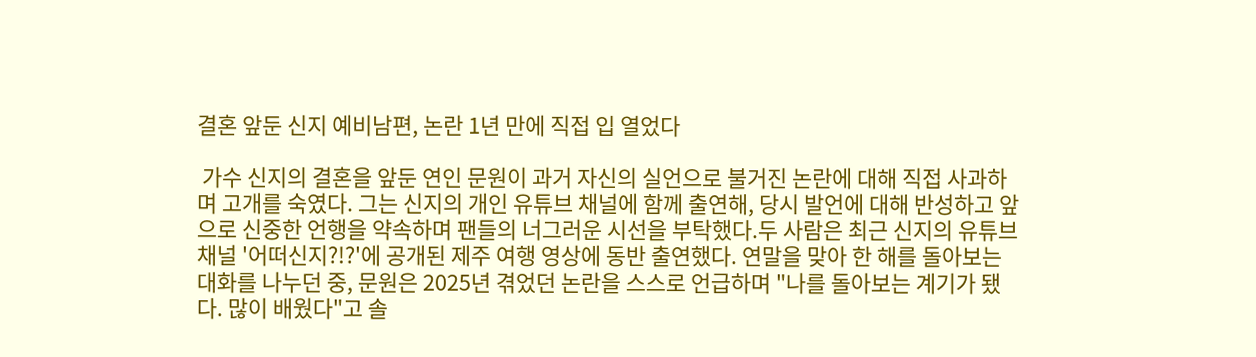결혼 앞둔 신지 예비남편, 논란 1년 만에 직접 입 열었다

 가수 신지의 결혼을 앞둔 연인 문원이 과거 자신의 실언으로 불거진 논란에 대해 직접 사과하며 고개를 숙였다. 그는 신지의 개인 유튜브 채널에 함께 출연해, 당시 발언에 대해 반성하고 앞으로 신중한 언행을 약속하며 팬들의 너그러운 시선을 부탁했다.두 사람은 최근 신지의 유튜브 채널 '어떠신지?!?'에 공개된 제주 여행 영상에 동반 출연했다. 연말을 맞아 한 해를 돌아보는 대화를 나누던 중, 문원은 2025년 겪었던 논란을 스스로 언급하며 "나를 돌아보는 계기가 됐다. 많이 배웠다"고 솔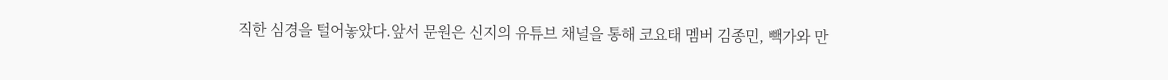직한 심경을 털어놓았다.앞서 문원은 신지의 유튜브 채널을 통해 코요태 멤버 김종민, 빽가와 만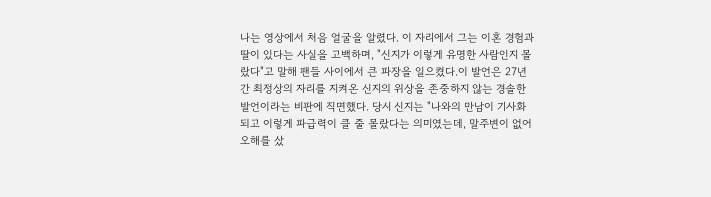나는 영상에서 처음 얼굴을 알렸다. 이 자리에서 그는 이혼 경험과 딸이 있다는 사실을 고백하며, "신지가 이렇게 유명한 사람인지 몰랐다"고 말해 팬들 사이에서 큰 파장을 일으켰다.이 발언은 27년간 최정상의 자리를 지켜온 신지의 위상을 존중하지 않는 경솔한 발언이라는 비판에 직면했다. 당시 신지는 "나와의 만남이 기사화되고 이렇게 파급력이 클 줄 몰랐다는 의미였는데, 말주변이 없어 오해를 샀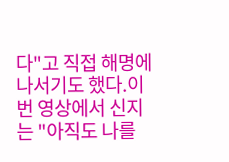다"고 직접 해명에 나서기도 했다.이번 영상에서 신지는 "아직도 나를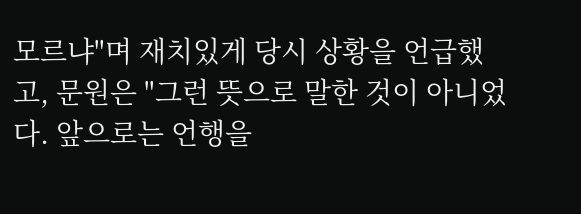모르냐"며 재치있게 당시 상황을 언급했고, 문원은 "그런 뜻으로 말한 것이 아니었다. 앞으로는 언행을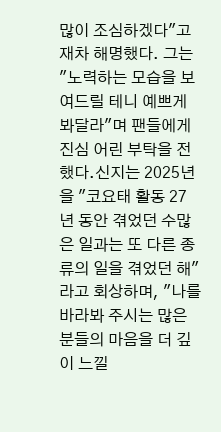많이 조심하겠다"고 재차 해명했다. 그는 "노력하는 모습을 보여드릴 테니 예쁘게 봐달라"며 팬들에게 진심 어린 부탁을 전했다.신지는 2025년을 "코요태 활동 27년 동안 겪었던 수많은 일과는 또 다른 종류의 일을 겪었던 해"라고 회상하며, "나를 바라봐 주시는 많은 분들의 마음을 더 깊이 느낄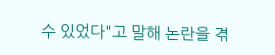수 있었다"고 말해 논란을 겪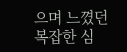으며 느꼈던 복잡한 심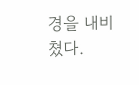경을 내비쳤다.